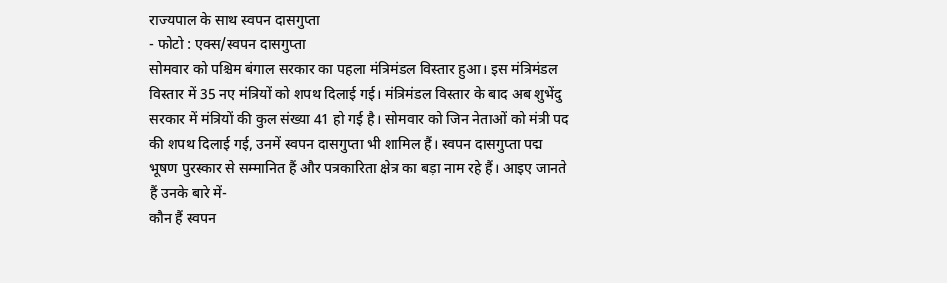राज्यपाल के साथ स्वपन दासगुप्ता
- फोटो : एक्स/स्वपन दासगुप्ता
सोमवार को पश्चिम बंगाल सरकार का पहला मंत्रिमंडल विस्तार हुआ। इस मंत्रिमंडल विस्तार में 35 नए मंत्रियों को शपथ दिलाई गई। मंत्रिमंडल विस्तार के बाद अब शुभेंदु सरकार में मंत्रियों की कुल संख्या 41 हो गई है। सोमवार को जिन नेताओं को मंत्री पद की शपथ दिलाई गई, उनमें स्वपन दासगुप्ता भी शामिल हैं। स्वपन दासगुप्ता पद्म भूषण पुरस्कार से सम्मानित हैं और पत्रकारिता क्षेत्र का बड़ा नाम रहे हैं। आइए जानते हैं उनके बारे में-
कौन हैं स्वपन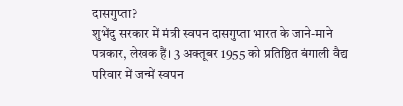दासगुप्ता?
शुभेंदु सरकार में मंत्री स्वपन दासगुप्ता भारत के जाने-माने पत्रकार, लेखक हैं। 3 अक्तूबर 1955 को प्रतिष्ठित बंगाली वैद्य परिवार में जन्में स्वपन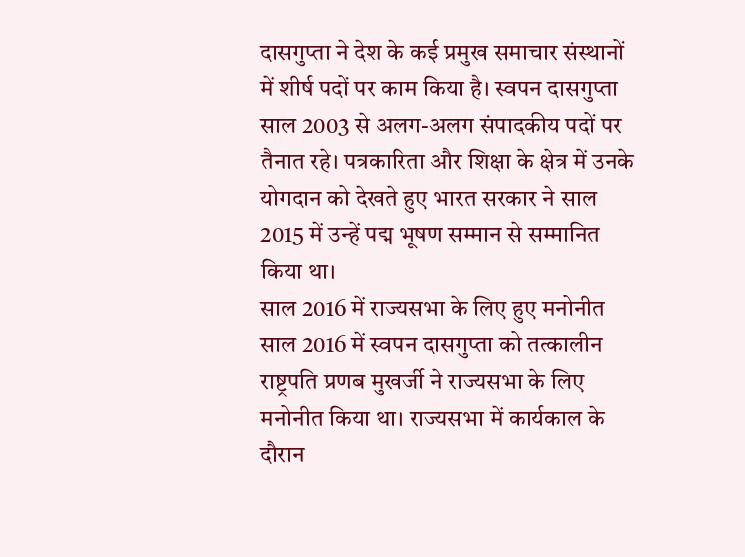दासगुप्ता ने देश के कई प्रमुख समाचार संस्थानों में शीर्ष पदों पर काम किया है। स्वपन दासगुप्ता साल 2003 से अलग-अलग संपादकीय पदों पर तैनात रहे। पत्रकारिता और शिक्षा के क्षेत्र में उनके योगदान को देखते हुए भारत सरकार ने साल 2015 में उन्हें पद्म भूषण सम्मान से सम्मानित किया था।
साल 2016 में राज्यसभा के लिए हुए मनोनीत
साल 2016 में स्वपन दासगुप्ता को तत्कालीन राष्ट्रपति प्रणब मुखर्जी ने राज्यसभा के लिए मनोनीत किया था। राज्यसभा में कार्यकाल के दौरान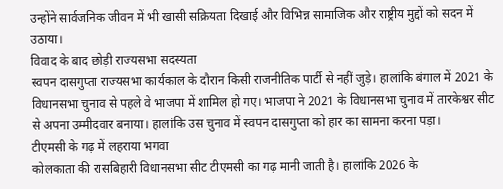उन्होंने सार्वजनिक जीवन में भी खासी सक्रियता दिखाई और विभिन्न सामाजिक और राष्ट्रीय मुद्दों को सदन में उठाया।
विवाद के बाद छोड़ी राज्यसभा सदस्यता
स्वपन दासगुप्ता राज्यसभा कार्यकाल के दौरान किसी राजनीतिक पार्टी से नहीं जुड़े। हालांकि बंगाल में 2021 के विधानसभा चुनाव से पहले वे भाजपा में शामिल हो गए। भाजपा ने 2021 के विधानसभा चुनाव में तारकेश्वर सीट से अपना उम्मीदवार बनाया। हालांकि उस चुनाव में स्वपन दासगुप्ता को हार का सामना करना पड़ा।
टीएमसी के गढ़ में लहराया भगवा
कोलकाता की रासबिहारी विधानसभा सीट टीएमसी का गढ़ मानी जाती है। हालांकि 2026 के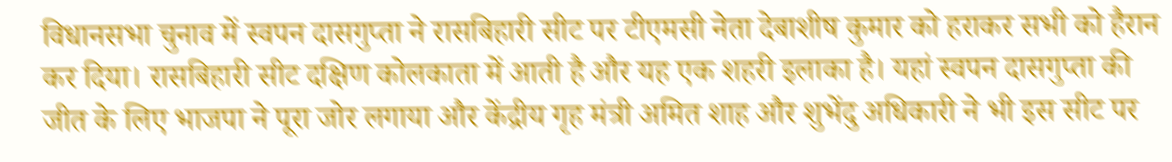विधानसभा चुनाव में स्वपन दासगुप्ता ने रासबिहारी सीट पर टीएमसी नेता देबाशीष कुमार को हराकर सभी को हैरान कर दिया। रासबिहारी सीट दक्षिण कोलकाता में आती है और यह एक शहरी इलाका है। यहां स्वपन दासगुप्ता की जीत के लिए भाजपा ने पूरा जोर लगाया और केंद्रीय गृह मंत्री अमित शाह और शुभेंदु अधिकारी ने भी इस सीट पर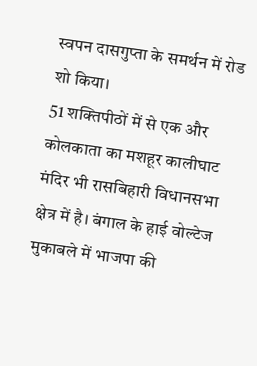स्वपन दासगुप्ता के समर्थन में रोड शो किया।
51 शक्तिपीठों में से एक और कोलकाता का मशहूर कालीघाट मंदिर भी रासबिहारी विधानसभा क्षेत्र में है। बंगाल के हाई वोल्टेज मुकाबले में भाजपा की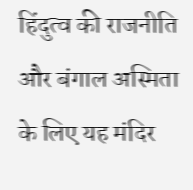हिंदुत्व की राजनीति और बंगाल अस्मिता के लिए यह मंदिर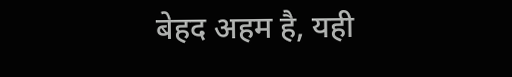बेहद अहम है, यही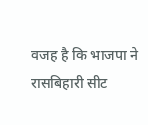वजह है कि भाजपा ने रासबिहारी सीट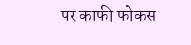पर काफी फोकस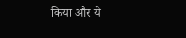किया और ये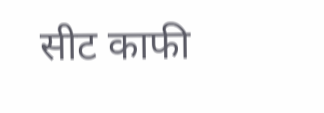सीट काफी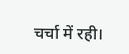चर्चा में रही।